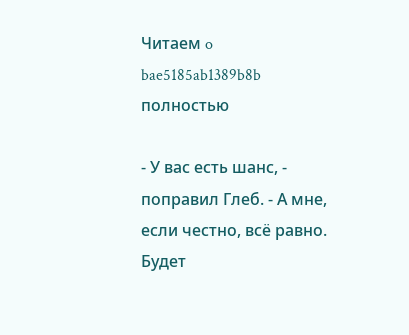Читаем o bae5185ab1389b8b полностью

- У вас есть шанс, - поправил Глеб. - А мне, если честно, всё равно. Будет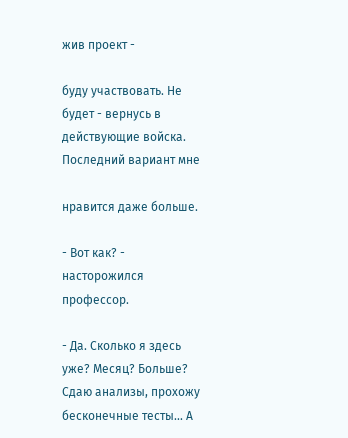жив проект -

буду участвовать. Не будет - вернусь в действующие войска. Последний вариант мне

нравится даже больше.

- Вот как? - насторожился профессор.

- Да. Сколько я здесь уже? Месяц? Больше? Сдаю анализы, прохожу бесконечные тесты... А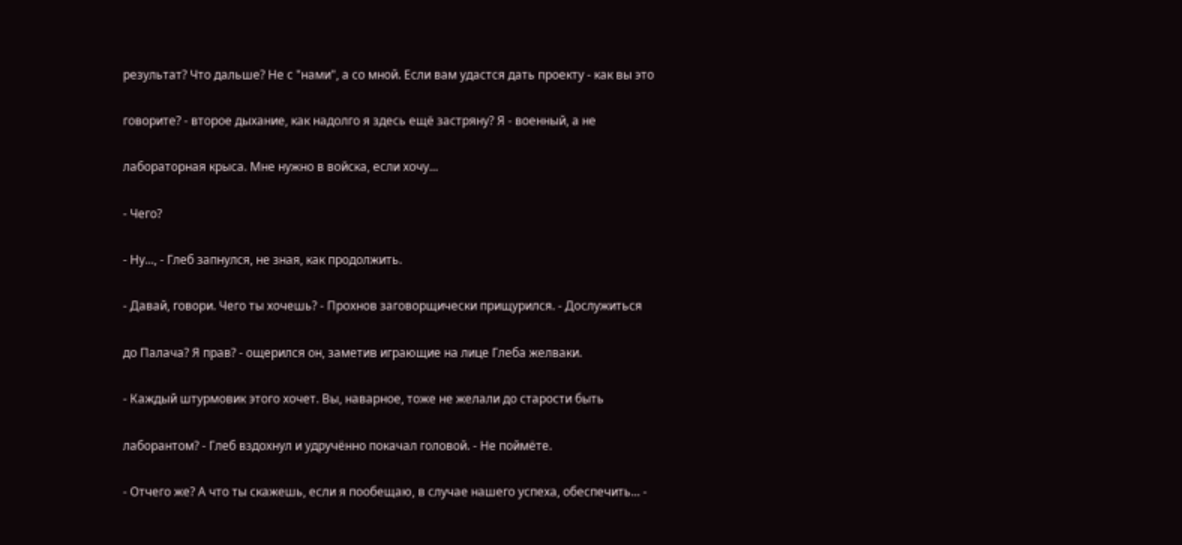результат? Что дальше? Не с "нами", а со мной. Если вам удастся дать проекту - как вы это

говорите? - второе дыхание, как надолго я здесь ещё застряну? Я - военный, а не

лабораторная крыса. Мне нужно в войска, если хочу...

- Чего?

- Ну..., - Глеб запнулся, не зная, как продолжить.

- Давай, говори. Чего ты хочешь? - Прохнов заговорщически прищурился. - Дослужиться

до Палача? Я прав? - ощерился он, заметив играющие на лице Глеба желваки.

- Каждый штурмовик этого хочет. Вы, наварное, тоже не желали до старости быть

лаборантом? - Глеб вздохнул и удручённо покачал головой. - Не поймёте.

- Отчего же? А что ты скажешь, если я пообещаю, в случае нашего успеха, обеспечить... -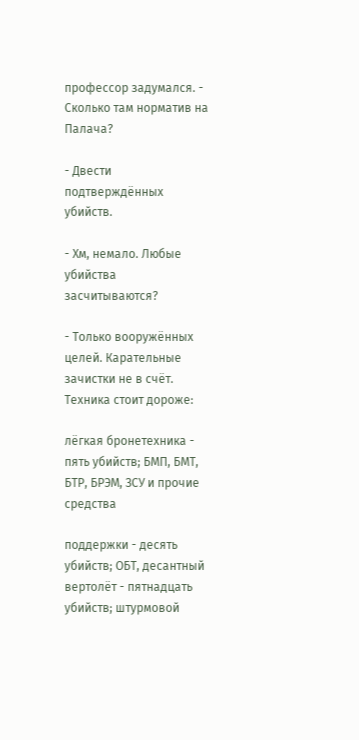профессор задумался. - Сколько там норматив на Палача?

- Двести подтверждённых убийств.

- Хм, немало. Любые убийства засчитываются?

- Только вооружённых целей. Карательные зачистки не в счёт. Техника стоит дороже:

лёгкая бронетехника - пять убийств; БМП, БМТ, БТР, БРЭМ, ЗСУ и прочие средства

поддержки - десять убийств; ОБТ, десантный вертолёт - пятнадцать убийств; штурмовой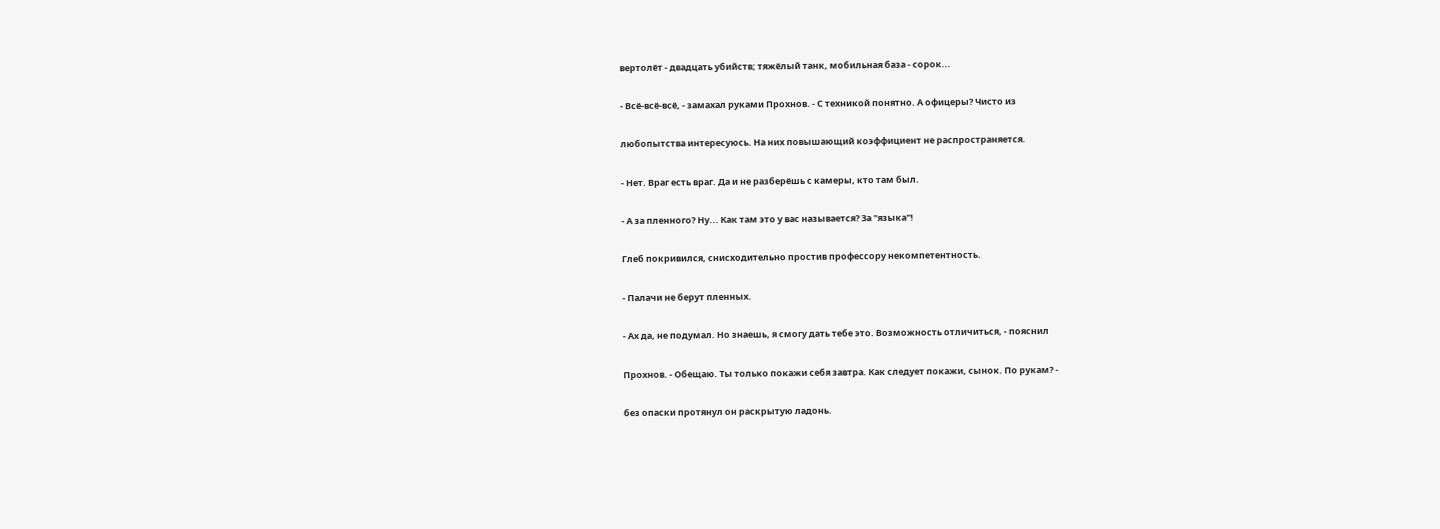вертолёт - двадцать убийств; тяжёлый танк, мобильная база - сорок...

- Всё-всё-всё, - замахал руками Прохнов. - С техникой понятно. А офицеры? Чисто из

любопытства интересуюсь. На них повышающий коэффициент не распространяется.

- Нет. Враг есть враг. Да и не разберёшь с камеры, кто там был.

- А за пленного? Ну... Как там это у вас называется? За "языка"!

Глеб покривился, снисходительно простив профессору некомпетентность.

- Палачи не берут пленных.

- Ах да, не подумал. Но знаешь, я смогу дать тебе это. Возможность отличиться, - пояснил

Прохнов. - Обещаю. Ты только покажи себя завтра. Как следует покажи, сынок. По рукам? -

без опаски протянул он раскрытую ладонь.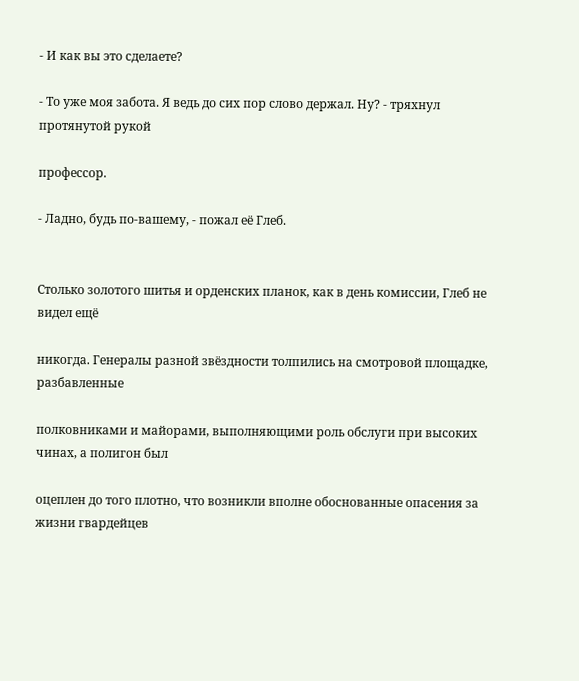- И как вы это сделаете?

- То уже моя забота. Я ведь до сих пор слово держал. Ну? - тряхнул протянутой рукой

профессор.

- Ладно, будь по-вашему, - пожал её Глеб.


Столько золотого шитья и орденских планок, как в день комиссии, Глеб не видел ещё

никогда. Генералы разной звёздности толпились на смотровой площадке, разбавленные

полковниками и майорами, выполняющими роль обслуги при высоких чинах, а полигон был

оцеплен до того плотно, что возникли вполне обоснованные опасения за жизни гвардейцев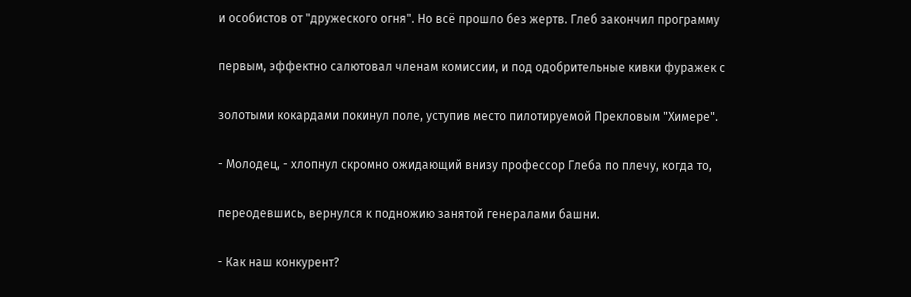и особистов от "дружеского огня". Но всё прошло без жертв. Глеб закончил программу

первым, эффектно салютовал членам комиссии, и под одобрительные кивки фуражек с

золотыми кокардами покинул поле, уступив место пилотируемой Прекловым "Химере".

- Молодец, - хлопнул скромно ожидающий внизу профессор Глеба по плечу, когда то,

переодевшись, вернулся к подножию занятой генералами башни.

- Как наш конкурент?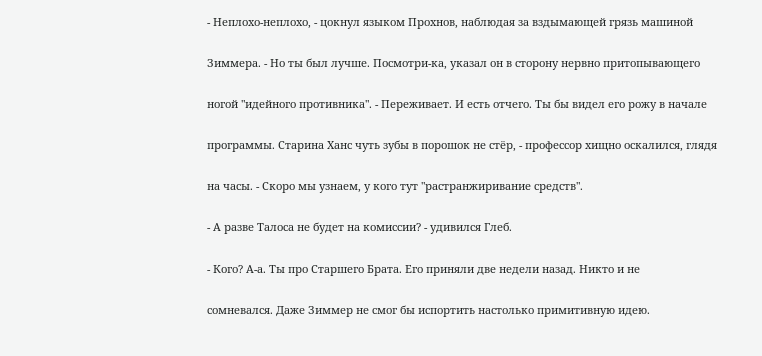- Неплохо-неплохо, - цокнул языком Прохнов, наблюдая за вздымающей грязь машиной

Зиммера. - Но ты был лучше. Посмотри-ка, указал он в сторону нервно притопывающего

ногой "идейного противника". - Переживает. И есть отчего. Ты бы видел его рожу в начале

программы. Старина Ханс чуть зубы в порошок не стёр, - профессор хищно оскалился, глядя

на часы. - Скоро мы узнаем, у кого тут "растранжиривание средств".

- А разве Талоса не будет на комиссии? - удивился Глеб.

- Кого? А-а. Ты про Старшего Брата. Его приняли две недели назад. Никто и не

сомневался. Даже Зиммер не смог бы испортить настолько примитивную идею.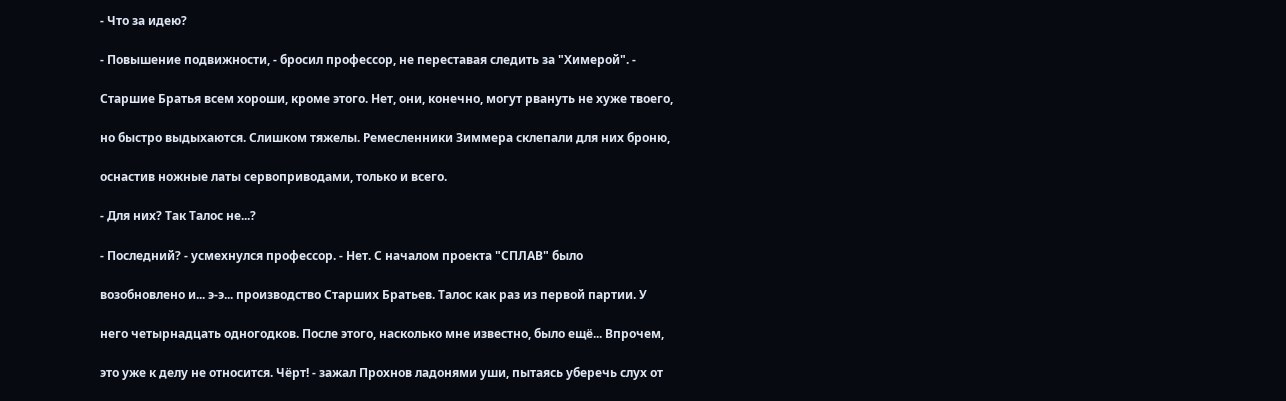- Что за идею?

- Повышение подвижности, - бросил профессор, не переставая следить за "Химерой". -

Старшие Братья всем хороши, кроме этого. Нет, они, конечно, могут рвануть не хуже твоего,

но быстро выдыхаются. Слишком тяжелы. Ремесленники Зиммера склепали для них броню,

оснастив ножные латы сервоприводами, только и всего.

- Для них? Так Талос не...?

- Последний? - усмехнулся профессор. - Нет. С началом проекта "СПЛАВ" было

возобновлено и... э-э... производство Старших Братьев. Талос как раз из первой партии. У

него четырнадцать одногодков. После этого, насколько мне известно, было ещё... Впрочем,

это уже к делу не относится. Чёрт! - зажал Прохнов ладонями уши, пытаясь уберечь слух от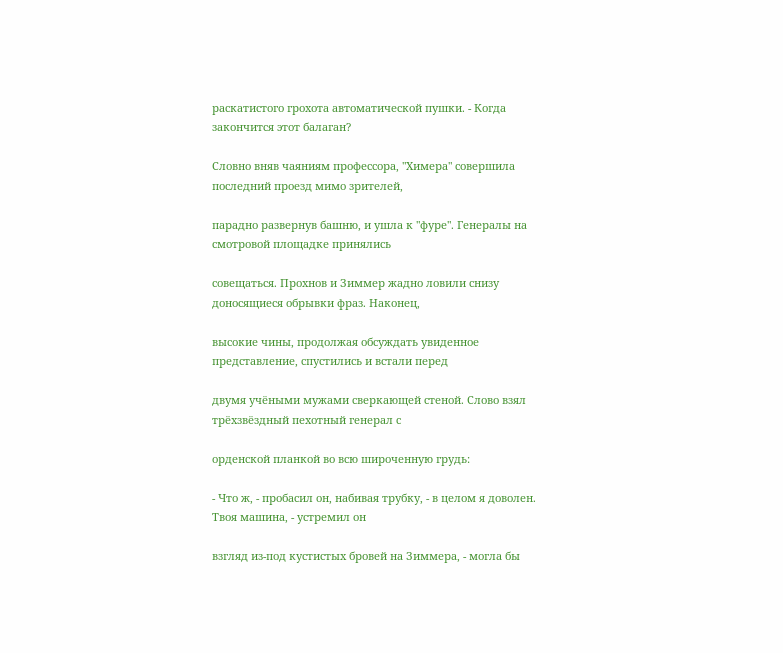раскатистого грохота автоматической пушки. - Когда закончится этот балаган?

Словно вняв чаяниям профессора, "Химера" совершила последний проезд мимо зрителей,

парадно развернув башню, и ушла к "фуре". Генералы на смотровой площадке принялись

совещаться. Прохнов и Зиммер жадно ловили снизу доносящиеся обрывки фраз. Наконец,

высокие чины, продолжая обсуждать увиденное представление, спустились и встали перед

двумя учёными мужами сверкающей стеной. Слово взял трёхзвёздный пехотный генерал с

орденской планкой во всю широченную грудь:

- Что ж, - пробасил он, набивая трубку, - в целом я доволен. Твоя машина, - устремил он

взгляд из-под кустистых бровей на Зиммера, - могла бы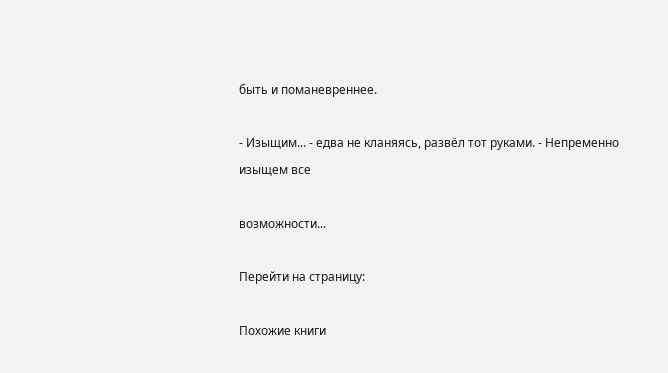быть и поманевреннее.

- Изыщим... - едва не кланяясь, развёл тот руками. - Непременно изыщем все

возможности...

Перейти на страницу:

Похожие книги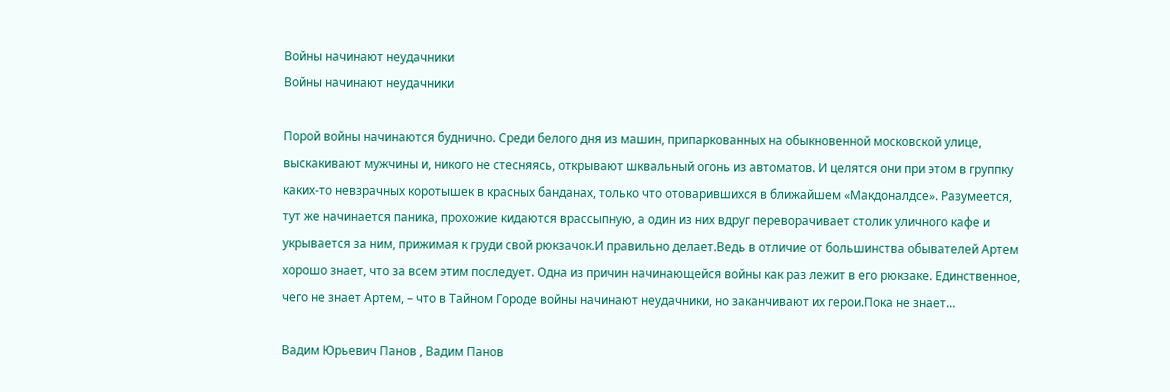Войны начинают неудачники
Войны начинают неудачники

Порой войны начинаются буднично. Среди белого дня из машин, припаркованных на обыкновенной московской улице, выскакивают мужчины и, никого не стесняясь, открывают шквальный огонь из автоматов. И целятся они при этом в группку каких-то невзрачных коротышек в красных банданах, только что отоварившихся в ближайшем «Макдоналдсе». Разумеется, тут же начинается паника, прохожие кидаются врассыпную, а один из них вдруг переворачивает столик уличного кафе и укрывается за ним, прижимая к груди свой рюкзачок.И правильно делает.Ведь в отличие от большинства обывателей Артем хорошо знает, что за всем этим последует. Одна из причин начинающейся войны как раз лежит в его рюкзаке. Единственное, чего не знает Артем, – что в Тайном Городе войны начинают неудачники, но заканчивают их герои.Пока не знает…

Вадим Юрьевич Панов , Вадим Панов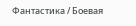Фантастика / Боевая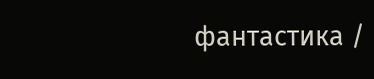фантастика /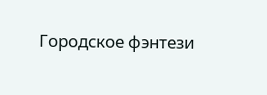Городское фэнтези